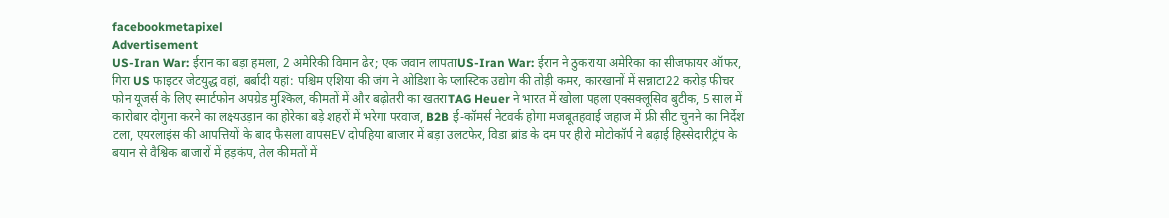facebookmetapixel
Advertisement
US-Iran War: ईरान का बड़ा हमला, 2 अमेरिकी विमान ढेर; एक जवान लापताUS-Iran War: ईरान ने ठुकराया अमेरिका का सीजफायर ऑफर, गिरा US फाइटर जेटयुद्ध वहां, बर्बादी यहां: पश्चिम एशिया की जंग ने ओडिशा के प्लास्टिक उद्योग की तोड़ी कमर, कारखानों में सन्नाटा22 करोड़ फीचर फोन यूजर्स के लिए स्मार्टफोन अपग्रेड मुश्किल, कीमतों में और बढ़ोतरी का खतराTAG Heuer ने भारत में खोला पहला एक्सक्लूसिव बुटीक, 5 साल में कारोबार दोगुना करने का लक्ष्यउड़ान का होरेका बड़े शहरों में भरेगा परवाज, B2B ई-कॉमर्स नेटवर्क होगा मजबूतहवाई जहाज में फ्री सीट चुनने का निर्देश टला, एयरलाइंस की आपत्तियों के बाद फैसला वापसEV दोपहिया बाजार में बड़ा उलटफेर, विडा ब्रांड के दम पर हीरो मोटोकॉर्प ने बढ़ाई हिस्सेदारीट्रंप के बयान से वैश्विक बाजारों में हड़कंप, तेल कीमतों में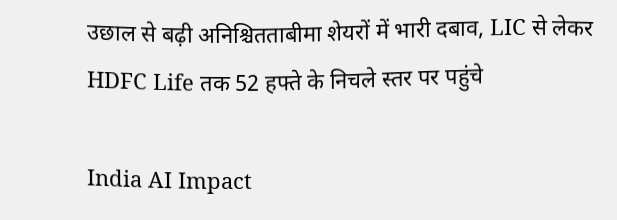उछाल से बढ़ी अनिश्चितताबीमा शेयरों में भारी दबाव, LIC से लेकर HDFC Life तक 52 हफ्ते के निचले स्तर पर पहुंचे

India AI Impact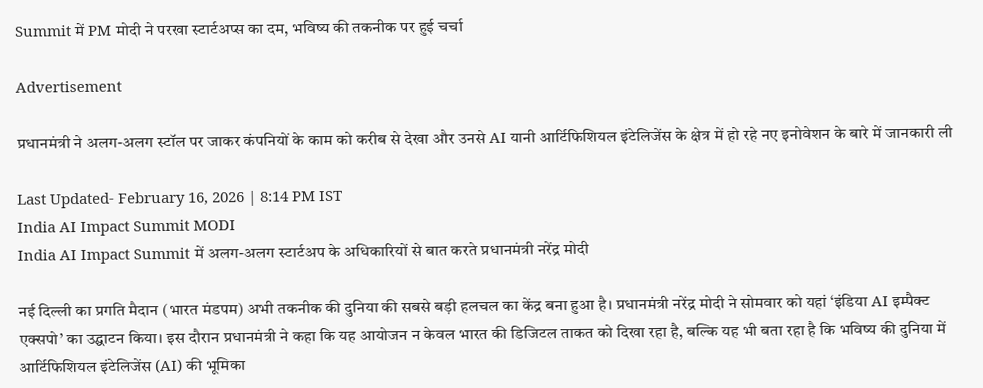Summit में PM मोदी ने परखा स्टार्टअप्स का दम, भविष्य की तकनीक पर हुई चर्चा

Advertisement

प्रधानमंत्री ने अलग-अलग स्टॉल पर जाकर कंपनियों के काम को करीब से देखा और उनसे AI यानी आर्टिफिशियल इंटेलिजेंस के क्षेत्र में हो रहे नए इनोवेशन के बारे में जानकारी ली

Last Updated- February 16, 2026 | 8:14 PM IST
India AI Impact Summit MODI
India AI Impact Summit में अलग-अलग स्टार्टअप के अधिकारियों से बात करते प्रधानमंत्री नरेंद्र मोदी

नई दिल्ली का प्रगति मैदान (भारत मंडपम) अभी तकनीक की दुनिया की सबसे बड़ी हलचल का केंद्र बना हुआ है। प्रधानमंत्री नरेंद्र मोदी ने सोमवार को यहां ‘इंडिया AI इम्पैक्ट एक्सपो’ का उद्घाटन किया। इस दौरान प्रधानमंत्री ने कहा कि यह आयोजन न केवल भारत की डिजिटल ताकत को दिखा रहा है, बल्कि यह भी बता रहा है कि भविष्य की दुनिया में आर्टिफिशियल इंटेलिजेंस (AI) की भूमिका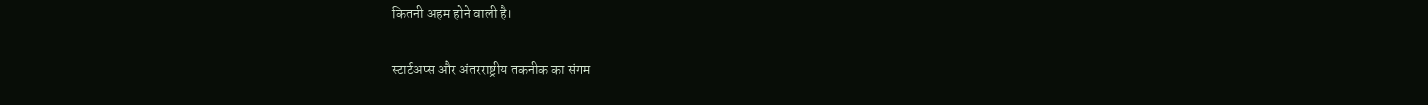कितनी अहम होने वाली है।

स्टार्टअप्स और अंतरराष्ट्रीय तकनीक का संगम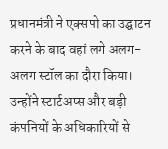प्रधानमंत्री ने एक्सपो का उद्घाटन करने के बाद वहां लगे अलग-अलग स्टॉल का दौरा किया। उन्होंने स्टार्टअप्स और बड़ी कंपनियों के अधिकारियों से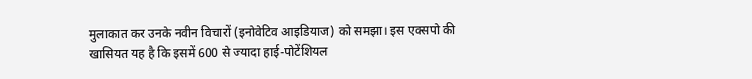मुलाकात कर उनके नवीन विचारों (इनोवेटिव आइडियाज) को समझा। इस एक्सपो की खासियत यह है कि इसमें 600 से ज्यादा हाई-पोटेंशियल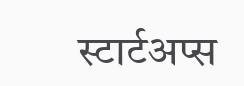स्टार्टअप्स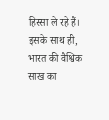हिस्सा ले रहे हैं। इसके साथ ही, भारत की वैश्विक साख का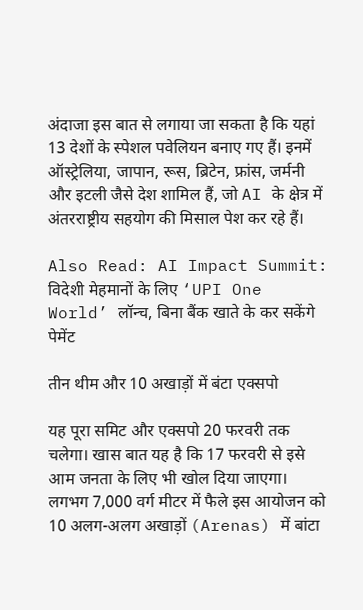अंदाजा इस बात से लगाया जा सकता है कि यहां 13 देशों के स्पेशल पवेलियन बनाए गए हैं। इनमें ऑस्ट्रेलिया, जापान, रूस, ब्रिटेन, फ्रांस, जर्मनी और इटली जैसे देश शामिल हैं, जो AI के क्षेत्र में अंतरराष्ट्रीय सहयोग की मिसाल पेश कर रहे हैं।

Also Read: AI Impact Summit: विदेशी मेहमानों के लिए ‘UPI One World’ लॉन्च, बिना बैंक खाते के कर सकेंगे पेमेंट

तीन थीम और 10 अखाड़ों में बंटा एक्सपो

यह पूरा समिट और एक्सपो 20 फरवरी तक चलेगा। खास बात यह है कि 17 फरवरी से इसे आम जनता के लिए भी खोल दिया जाएगा। लगभग 7,000 वर्ग मीटर में फैले इस आयोजन को 10 अलग-अलग अखाड़ों (Arenas) में बांटा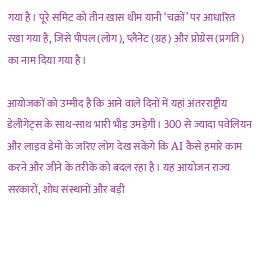गया है। पूरे समिट को तीन खास थीम यानी ‘चक्रों’ पर आधारित रखा गया है, जिसे पीपल (लोग), प्लैनेट (ग्रह) और प्रोग्रेस (प्रगति) का नाम दिया गया है।

आयोजकों को उम्मीद है कि आने वाले दिनों में यहां अंतरराष्ट्रीय डेलीगेट्स के साथ-साथ भारी भीड़ उमड़ेगी। 300 से ज्यादा पवेलियन और लाइव डेमो के जरिए लोग देख सकेंगे कि AI कैसे हमारे काम करने और जीने के तरीके को बदल रहा है। यह आयोजन राज्य सरकारों, शोध संस्थानों और बड़ी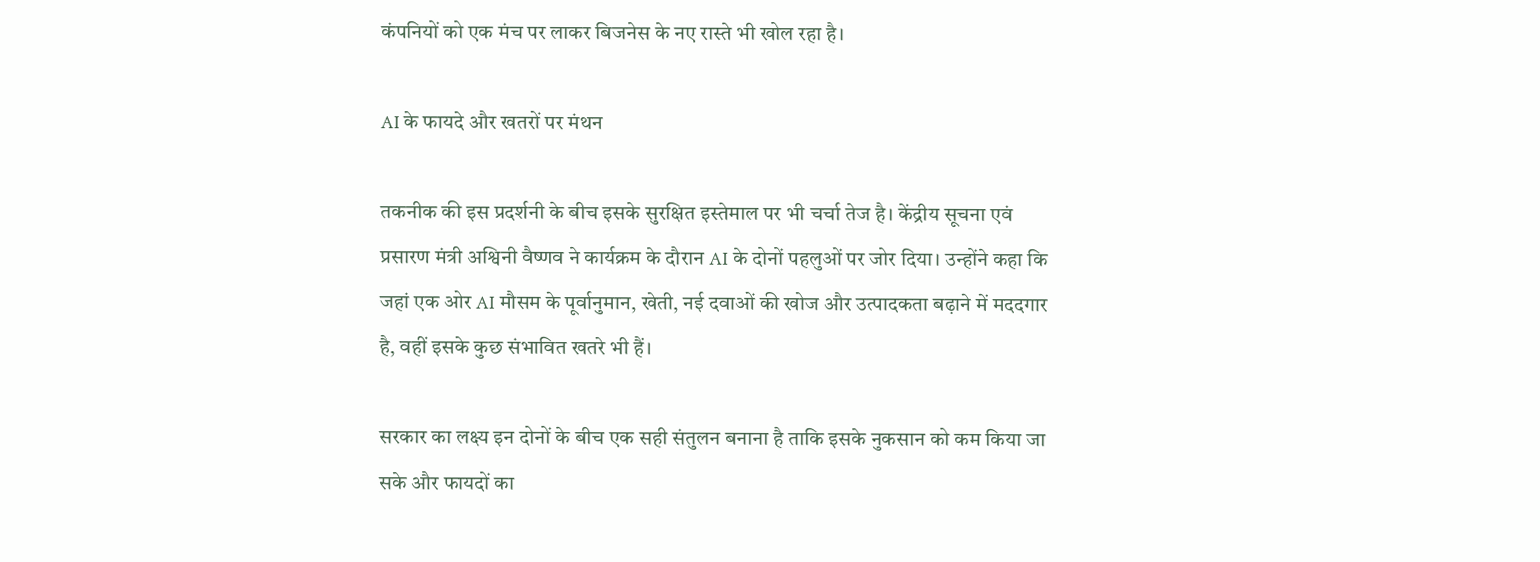कंपनियों को एक मंच पर लाकर बिजनेस के नए रास्ते भी खोल रहा है।

AI के फायदे और खतरों पर मंथन

तकनीक की इस प्रदर्शनी के बीच इसके सुरक्षित इस्तेमाल पर भी चर्चा तेज है। केंद्रीय सूचना एवं प्रसारण मंत्री अश्विनी वैष्णव ने कार्यक्रम के दौरान AI के दोनों पहलुओं पर जोर दिया। उन्होंने कहा कि जहां एक ओर AI मौसम के पूर्वानुमान, खेती, नई दवाओं की खोज और उत्पादकता बढ़ाने में मददगार है, वहीं इसके कुछ संभावित खतरे भी हैं।

सरकार का लक्ष्य इन दोनों के बीच एक सही संतुलन बनाना है ताकि इसके नुकसान को कम किया जा सके और फायदों का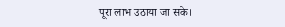पूरा लाभ उठाया जा सके।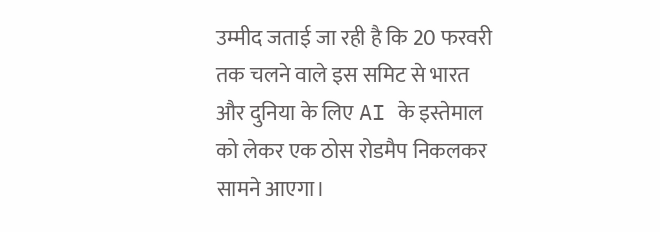उम्मीद जताई जा रही है कि 20 फरवरी तक चलने वाले इस समिट से भारत और दुनिया के लिए AI के इस्तेमाल को लेकर एक ठोस रोडमैप निकलकर सामने आएगा।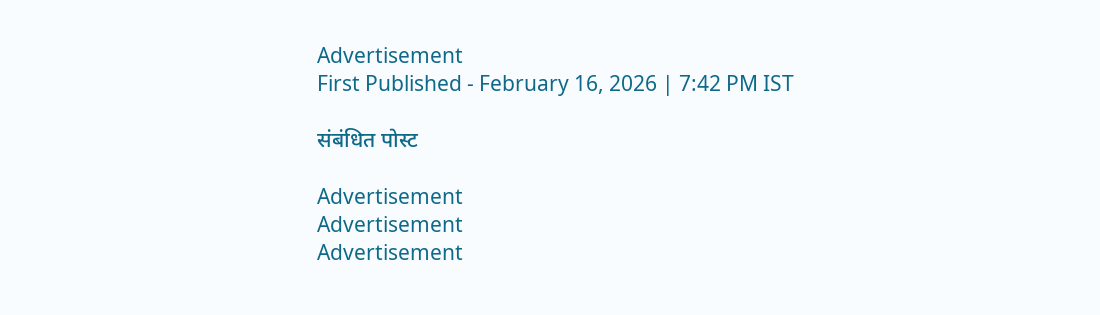Advertisement
First Published - February 16, 2026 | 7:42 PM IST

संबंधित पोस्ट

Advertisement
Advertisement
Advertisement